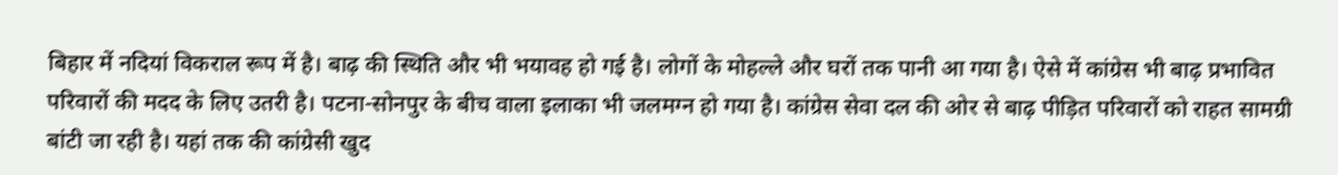बिहार में नदियां विकराल रूप में है। बाढ़ की स्थिति और भी भयावह हो गई है। लोगों के मोहल्ले और घरों तक पानी आ गया है। ऐसे में कांग्रेस भी बाढ़ प्रभावित परिवारों की मदद के लिए उतरी है। पटना-सोनपुर के बीच वाला इलाका भी जलमग्न हो गया है। कांग्रेस सेवा दल की ओर से बाढ़ पीड़ित परिवारों को राहत सामग्री बांटी जा रही है। यहां तक की कांग्रेसी खुद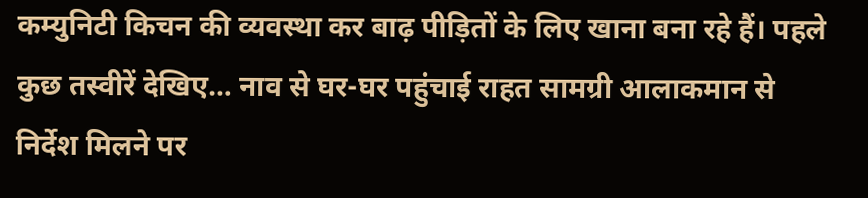कम्युनिटी किचन की व्यवस्था कर बाढ़ पीड़ितों के लिए खाना बना रहे हैं। पहले कुछ तस्वीरें देखिए… नाव से घर-घर पहुंचाई राहत सामग्री आलाकमान से निर्देश मिलने पर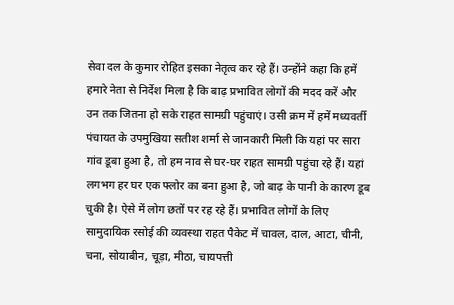सेवा दल के कुमार रोहित इसका नेतृत्व कर रहे हैं। उन्होंने कहा कि हमें हमारे नेता से निर्देश मिला है कि बाढ़ प्रभावित लोगों की मदद करें और उन तक जितना हो सके राहत सामग्री पहुंचाएं। उसी क्रम में हमें मध्यवर्ती पंचायत के उपमुखिया सतीश शर्मा से जानकारी मिली कि यहां पर सारा गांव डूबा हुआ है, तो हम नाव से घर-घर राहत सामग्री पहुंचा रहे हैं। यहां लगभग हर घर एक फ्लोर का बना हुआ है, जो बाढ़ के पानी के कारण डूब चुकी है। ऐसे में लोग छतों पर रह रहे हैं। प्रभावित लोगों के लिए सामुदायिक रसोई की व्यवस्था राहत पैकेट में चावल, दाल, आटा, चीनी, चना, सोयाबीन, चूड़ा, मीठा, चायपत्ती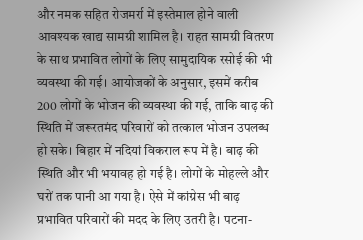और नमक सहित रोजमर्रा में इस्तेमाल होने वाली आवश्यक खाद्य सामग्री शामिल है। राहत सामग्री वितरण के साथ प्रभावित लोगों के लिए सामुदायिक रसोई की भी व्यवस्था की गई। आयोजकों के अनुसार, इसमें करीब 200 लोगों के भोजन की व्यवस्था की गई, ताकि बाढ़ की स्थिति में जरूरतमंद परिवारों को तत्काल भोजन उपलब्ध हो सके। बिहार में नदियां विकराल रूप में है। बाढ़ की स्थिति और भी भयावह हो गई है। लोगों के मोहल्ले और घरों तक पानी आ गया है। ऐसे में कांग्रेस भी बाढ़ प्रभावित परिवारों की मदद के लिए उतरी है। पटना-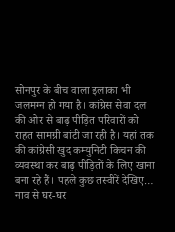सोनपुर के बीच वाला इलाका भी जलमग्न हो गया है। कांग्रेस सेवा दल की ओर से बाढ़ पीड़ित परिवारों को राहत सामग्री बांटी जा रही है। यहां तक की कांग्रेसी खुद कम्युनिटी किचन की व्यवस्था कर बाढ़ पीड़ितों के लिए खाना बना रहे हैं। पहले कुछ तस्वीरें देखिए… नाव से घर-घर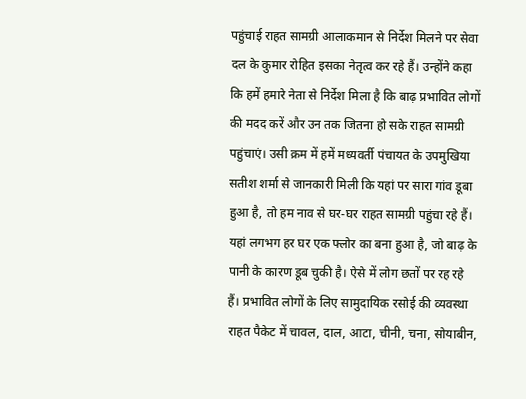पहुंचाई राहत सामग्री आलाकमान से निर्देश मिलने पर सेवा दल के कुमार रोहित इसका नेतृत्व कर रहे हैं। उन्होंने कहा कि हमें हमारे नेता से निर्देश मिला है कि बाढ़ प्रभावित लोगों की मदद करें और उन तक जितना हो सके राहत सामग्री पहुंचाएं। उसी क्रम में हमें मध्यवर्ती पंचायत के उपमुखिया सतीश शर्मा से जानकारी मिली कि यहां पर सारा गांव डूबा हुआ है, तो हम नाव से घर-घर राहत सामग्री पहुंचा रहे हैं। यहां लगभग हर घर एक फ्लोर का बना हुआ है, जो बाढ़ के पानी के कारण डूब चुकी है। ऐसे में लोग छतों पर रह रहे हैं। प्रभावित लोगों के लिए सामुदायिक रसोई की व्यवस्था राहत पैकेट में चावल, दाल, आटा, चीनी, चना, सोयाबीन,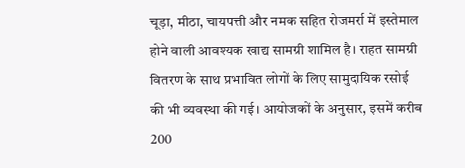चूड़ा, मीठा, चायपत्ती और नमक सहित रोजमर्रा में इस्तेमाल होने वाली आवश्यक खाद्य सामग्री शामिल है। राहत सामग्री वितरण के साथ प्रभावित लोगों के लिए सामुदायिक रसोई की भी व्यवस्था की गई। आयोजकों के अनुसार, इसमें करीब 200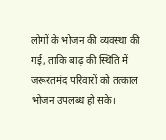लोगों के भोजन की व्यवस्था की गई, ताकि बाढ़ की स्थिति में जरूरतमंद परिवारों को तत्काल भोजन उपलब्ध हो सके।